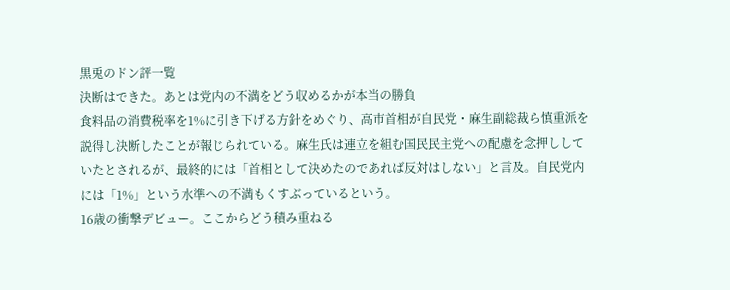黒兎のドン評一覧
決断はできた。あとは党内の不満をどう収めるかが本当の勝負
食料品の消費税率を1%に引き下げる方針をめぐり、高市首相が自民党・麻生副総裁ら慎重派を説得し決断したことが報じられている。麻生氏は連立を組む国民民主党への配慮を念押ししていたとされるが、最終的には「首相として決めたのであれば反対はしない」と言及。自民党内には「1%」という水準への不満もくすぶっているという。
16歳の衝撃デビュー。ここからどう積み重ねる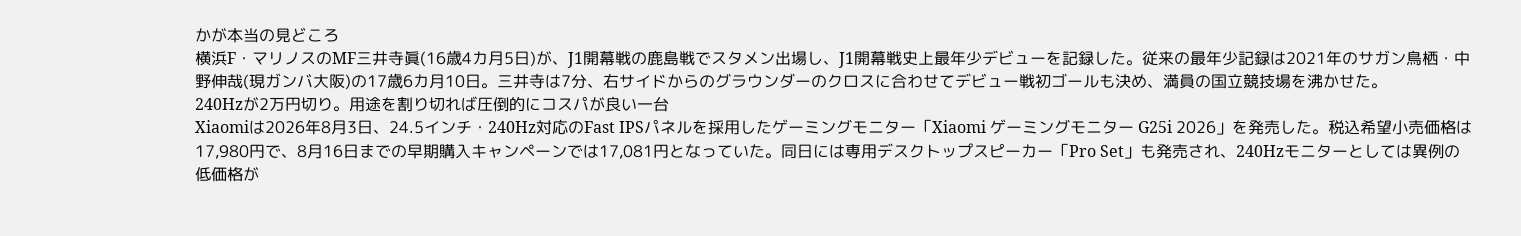かが本当の見どころ
横浜F・マリノスのMF三井寺眞(16歳4カ月5日)が、J1開幕戦の鹿島戦でスタメン出場し、J1開幕戦史上最年少デビューを記録した。従来の最年少記録は2021年のサガン鳥栖・中野伸哉(現ガンバ大阪)の17歳6カ月10日。三井寺は7分、右サイドからのグラウンダーのクロスに合わせてデビュー戦初ゴールも決め、満員の国立競技場を沸かせた。
240Hzが2万円切り。用途を割り切れば圧倒的にコスパが良い一台
Xiaomiは2026年8月3日、24.5インチ・240Hz対応のFast IPSパネルを採用したゲーミングモニター「Xiaomi ゲーミングモニター G25i 2026」を発売した。税込希望小売価格は17,980円で、8月16日までの早期購入キャンペーンでは17,081円となっていた。同日には専用デスクトップスピーカー「Pro Set」も発売され、240Hzモニターとしては異例の低価格が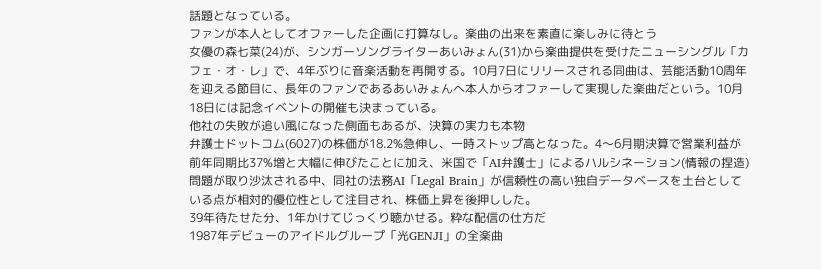話題となっている。
ファンが本人としてオファーした企画に打算なし。楽曲の出来を素直に楽しみに待とう
女優の森七菜(24)が、シンガーソングライターあいみょん(31)から楽曲提供を受けたニューシングル「カフェ・オ・レ」で、4年ぶりに音楽活動を再開する。10月7日にリリースされる同曲は、芸能活動10周年を迎える節目に、長年のファンであるあいみょんへ本人からオファーして実現した楽曲だという。10月18日には記念イベントの開催も決まっている。
他社の失敗が追い風になった側面もあるが、決算の実力も本物
弁護士ドットコム(6027)の株価が18.2%急伸し、一時ストップ高となった。4〜6月期決算で営業利益が前年同期比37%増と大幅に伸びたことに加え、米国で「AI弁護士」によるハルシネーション(情報の捏造)問題が取り沙汰される中、同社の法務AI「Legal Brain」が信頼性の高い独自データベースを土台としている点が相対的優位性として注目され、株価上昇を後押しした。
39年待たせた分、1年かけてじっくり聴かせる。粋な配信の仕方だ
1987年デビューのアイドルグループ「光GENJI」の全楽曲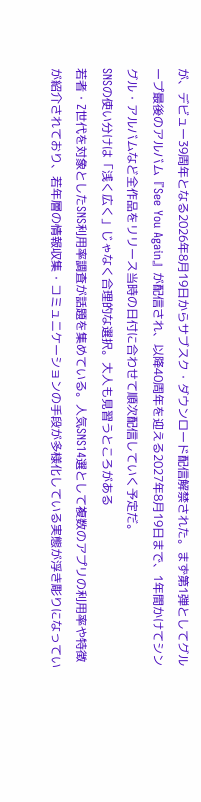が、デビュー39周年となる2026年8月19日からサブスク・ダウンロード配信解禁された。まず第1弾としてグループ最後のアルバム『See You Again』が配信され、以降40周年を迎える2027年8月19日まで、1年間かけてシングル・アルバムなど全作品をリリース当時の日付に合わせて順次配信していく予定だ。
SNSの使い分けは「浅く広く」じゃなく合理的な選択。大人も見習うところがある
若者・Z世代を対象としたSNS利用率調査が話題を集めている。人気SNS14選として複数のアプリの利用率や特徴が紹介されており、若年層の情報収集・コミュニケーションの手段が多様化している実態が浮き彫りになってい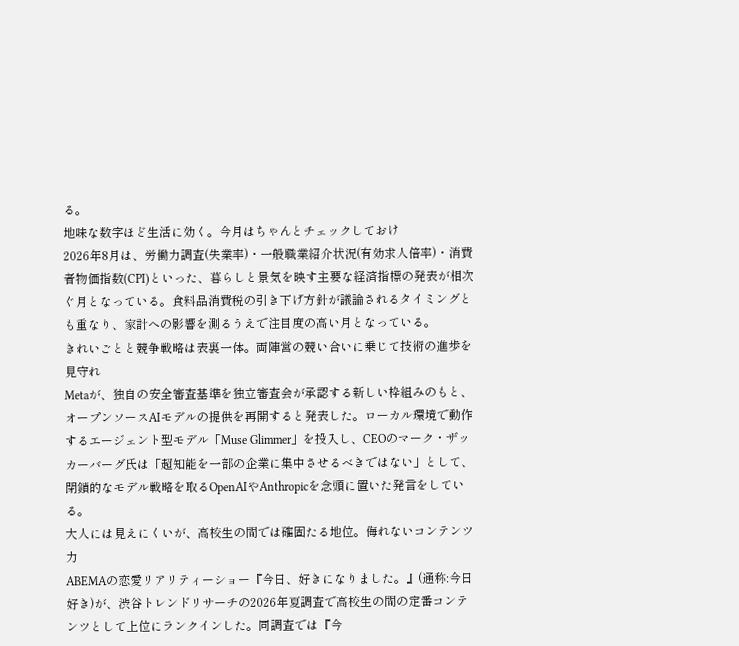る。
地味な数字ほど生活に効く。今月はちゃんとチェックしておけ
2026年8月は、労働力調査(失業率)・一般職業紹介状況(有効求人倍率)・消費者物価指数(CPI)といった、暮らしと景気を映す主要な経済指標の発表が相次ぐ月となっている。食料品消費税の引き下げ方針が議論されるタイミングとも重なり、家計への影響を測るうえで注目度の高い月となっている。
きれいごとと競争戦略は表裏一体。両陣営の競い合いに乗じて技術の進歩を見守れ
Metaが、独自の安全審査基準を独立審査会が承認する新しい枠組みのもと、オープンソースAIモデルの提供を再開すると発表した。ローカル環境で動作するエージェント型モデル「Muse Glimmer」を投入し、CEOのマーク・ザッカーバーグ氏は「超知能を一部の企業に集中させるべきではない」として、閉鎖的なモデル戦略を取るOpenAIやAnthropicを念頭に置いた発言をしている。
大人には見えにくいが、高校生の間では確固たる地位。侮れないコンテンツ力
ABEMAの恋愛リアリティーショー『今日、好きになりました。』(通称:今日好き)が、渋谷トレンドリサーチの2026年夏調査で高校生の間の定番コンテンツとして上位にランクインした。同調査では『今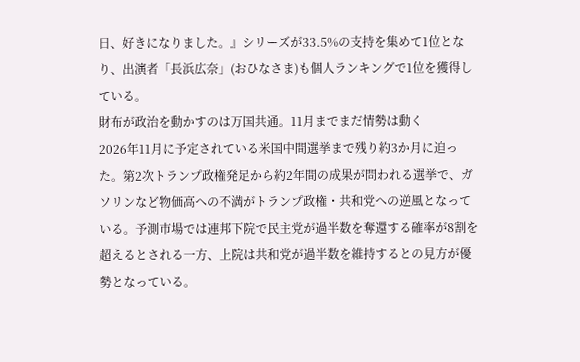日、好きになりました。』シリーズが33.5%の支持を集めて1位となり、出演者「長浜広奈」(おひなさま)も個人ランキングで1位を獲得している。
財布が政治を動かすのは万国共通。11月までまだ情勢は動く
2026年11月に予定されている米国中間選挙まで残り約3か月に迫った。第2次トランプ政権発足から約2年間の成果が問われる選挙で、ガソリンなど物価高への不満がトランプ政権・共和党への逆風となっている。予測市場では連邦下院で民主党が過半数を奪還する確率が8割を超えるとされる一方、上院は共和党が過半数を維持するとの見方が優勢となっている。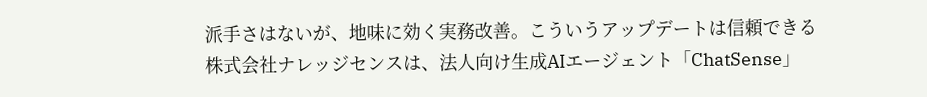派手さはないが、地味に効く実務改善。こういうアップデートは信頼できる
株式会社ナレッジセンスは、法人向け生成AIエージェント「ChatSense」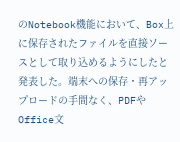のNotebook機能において、Box上に保存されたファイルを直接ソースとして取り込めるようにしたと発表した。端末への保存・再アップロードの手間なく、PDFやOffice文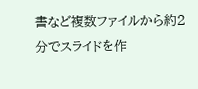書など複数ファイルから約2分でスライドを作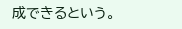成できるという。